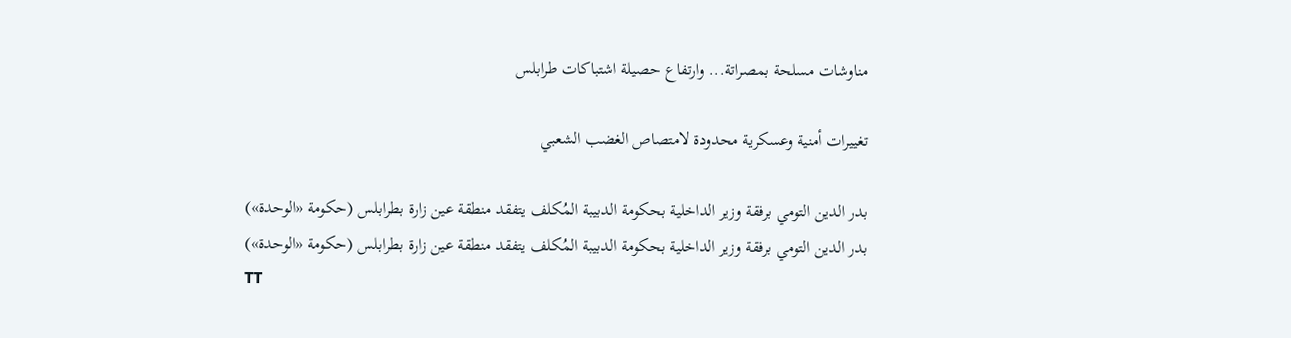مناوشات مسلحة بمصراتة... وارتفاع حصيلة اشتباكات طرابلس

تغييرات أمنية وعسكرية محدودة لامتصاص الغضب الشعبي

بدر الدين التومي برفقة وزير الداخلية بحكومة الدبيبة المُكلف يتفقد منطقة عين زارة بطرابلس (حكومة «الوحدة»)
بدر الدين التومي برفقة وزير الداخلية بحكومة الدبيبة المُكلف يتفقد منطقة عين زارة بطرابلس (حكومة «الوحدة»)
TT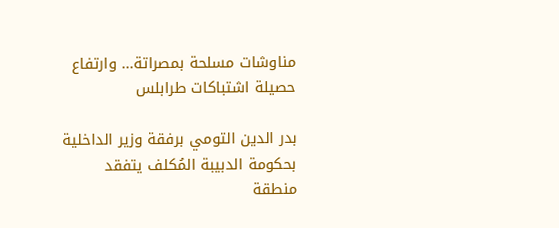مناوشات مسلحة بمصراتة... وارتفاع حصيلة اشتباكات طرابلس

بدر الدين التومي برفقة وزير الداخلية بحكومة الدبيبة المُكلف يتفقد منطقة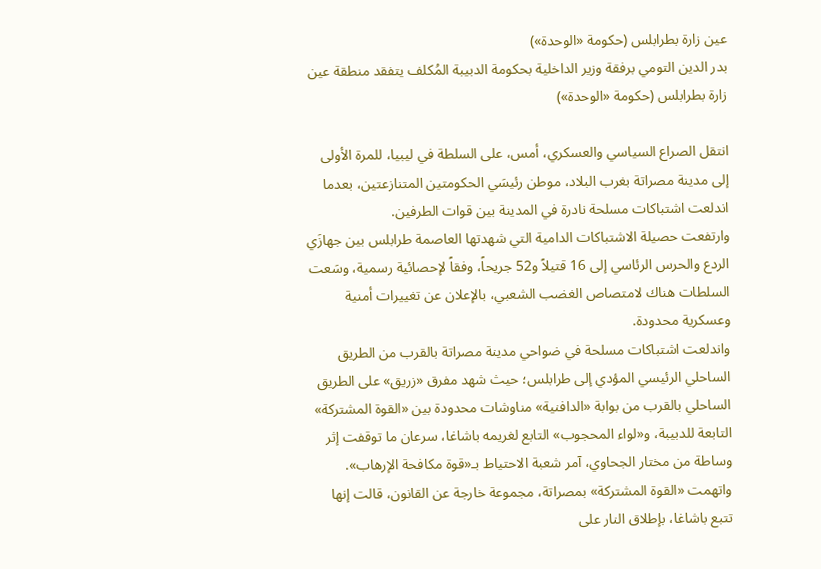عين زارة بطرابلس (حكومة «الوحدة»)
بدر الدين التومي برفقة وزير الداخلية بحكومة الدبيبة المُكلف يتفقد منطقة عين زارة بطرابلس (حكومة «الوحدة»)

انتقل الصراع السياسي والعسكري، أمس، على السلطة في ليبيا، للمرة الأولى إلى مدينة مصراتة بغرب البلاد، موطن رئيسَي الحكومتين المتنازعتين، بعدما اندلعت اشتباكات مسلحة نادرة في المدينة بين قوات الطرفين.
وارتفعت حصيلة الاشتباكات الدامية التي شهدتها العاصمة طرابلس بين جهازَي الردع والحرس الرئاسي إلى 16 قتيلاً و52 جريحاً، وفقاً لإحصائية رسمية، وسَعت السلطات هناك لامتصاص الغضب الشعبي، بالإعلان عن تغييرات أمنية وعسكرية محدودة.
واندلعت اشتباكات مسلحة في ضواحي مدينة مصراتة بالقرب من الطريق الساحلي الرئيسي المؤدي إلى طرابلس؛ حيث شهد مفرق «زريق» على الطريق الساحلي بالقرب من بوابة «الدافنية» مناوشات محدودة بين «القوة المشتركة» التابعة للدبيبة، و«لواء المحجوب» التابع لغريمه باشاغا، سرعان ما توقفت إثر وساطة من مختار الجحاوي، آمر شعبة الاحتياط بـ«قوة مكافحة الإرهاب».
واتهمت «القوة المشتركة» بمصراتة، مجموعة خارجة عن القانون، قالت إنها تتبع باشاغا، بإطلاق النار على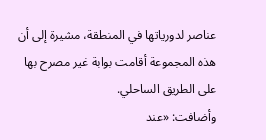عناصر لدورياتها في المنطقة، مشيرة إلى أن هذه المجموعة أقامت بوابة غير مصرح بها على الطريق الساحلي.
وأضافت: «عند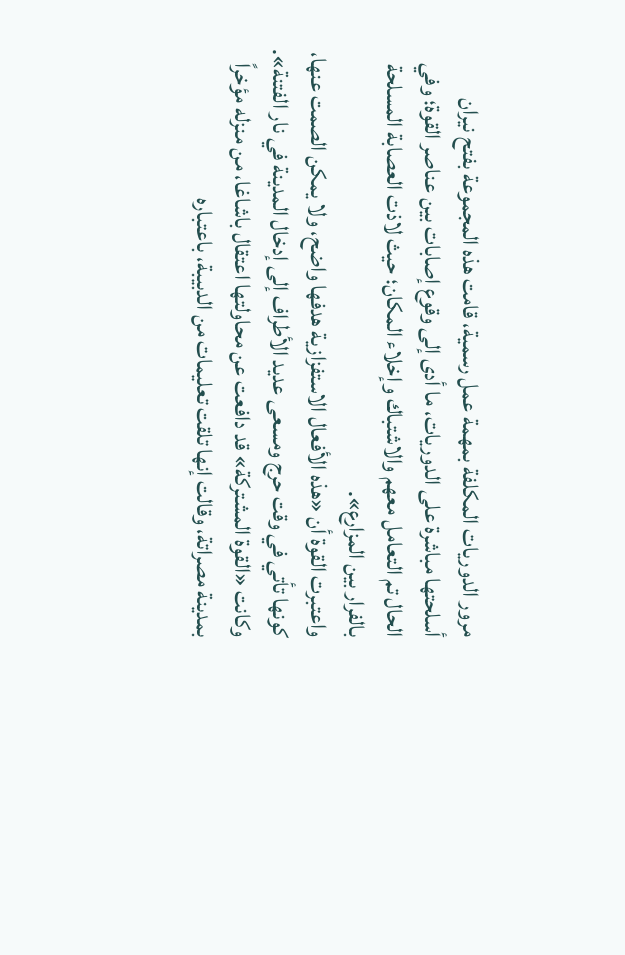مرور الدوريات المكلفة بمهمة عمل رسمية، قامت هذه المجموعة بفتح نيران أسلحتها مباشرة على الدوريات، ما أدى إلى وقوع إصابات بين عناصر القوة؛ وفي الحال تم التعامل معهم والاشتباك وإخلاء المكان؛ حيث لاذت العصابة المسلحة بالفرار بين المزارع».
واعتبرت القوة أن «هذه الأفعال الاستفزازية هدفها واضح، ولا يمكن الصمت عنها، كونها تأتي في وقت حرج ومسعى عديد الأطراف إلى إدخال المدينة في نار الفتنة».
وكانت «القوة المشتركة» قد دافعت عن محاولتها اعتقال باشاغا، من منزله مؤخراً بمدينة مصراتة، وقالت إنها تلقت تعليمات من الدبيبة، باعتباره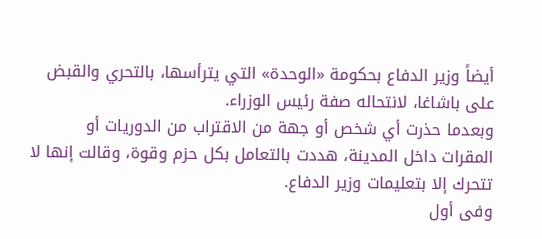أيضاً وزير الدفاع بحكومة «الوحدة» التي يترأسها، بالتحري والقبض على باشاغا، لانتحاله صفة رئيس الوزراء.
وبعدما حذرت أي شخص أو جهة من الاقتراب من الدوريات أو المقرات داخل المدينة، هددت بالتعامل بكل حزم وقوة، وقالت إنها لا تتحرك إلا بتعليمات وزير الدفاع.
وفى أول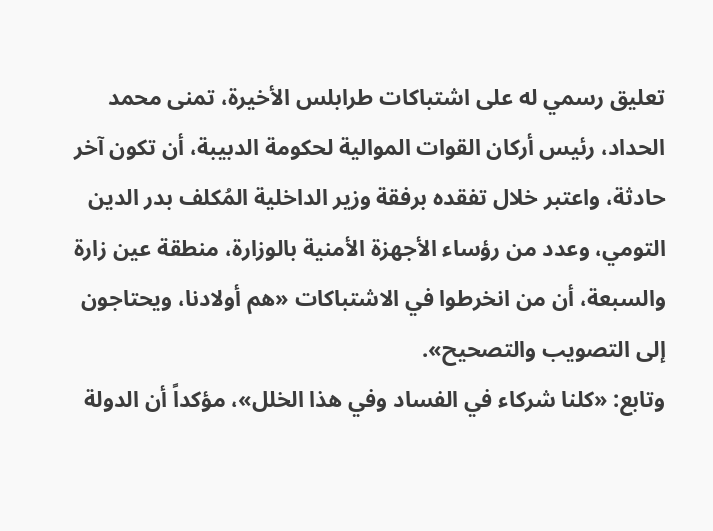تعليق رسمي له على اشتباكات طرابلس الأخيرة، تمنى محمد الحداد، رئيس أركان القوات الموالية لحكومة الدبيبة، أن تكون آخر حادثة، واعتبر خلال تفقده برفقة وزير الداخلية المُكلف بدر الدين التومي، وعدد من رؤساء الأجهزة الأمنية بالوزارة، منطقة عين زارة والسبعة، أن من انخرطوا في الاشتباكات «هم أولادنا، ويحتاجون إلى التصويب والتصحيح».
وتابع: «كلنا شركاء في الفساد وفي هذا الخلل»، مؤكداً أن الدولة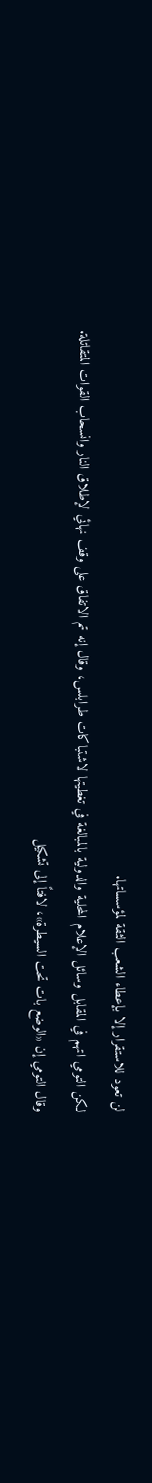لن تعود للاستقرار إلا بإعطاء الشعب الثقة لمؤسساتها.
لكن التومي اتهم في المقابل وسائل الإعلام المحلية والدولية بالمبالغة في تغطيتها لاشتباكات طرابلس، وقال إنه تم الاتفاق على وقف نهائي لإطلاق النار وانسحاب القوات المتقاتلة.
وقال التومي إن «الوضع بات تحت السيطرة»، لافتاً إلى تشكيل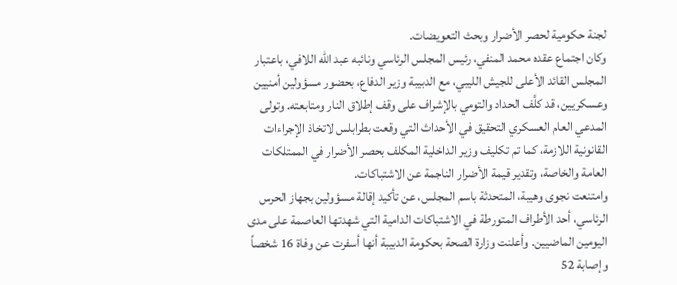لجنة حكومية لحصر الأضرار وبحث التعويضات.
وكان اجتماع عقده محمد المنفي، رئيس المجلس الرئاسي ونائبه عبد الله اللافي، باعتبار المجلس القائد الأعلى للجيش الليبي، مع الدبيبة وزير الدفاع، بحضور مسؤولين أمنيين وعسكريين، قد كلَّف الحداد والتومي بالإشراف على وقف إطلاق النار ومتابعته. وتولى المدعي العام العسكري التحقيق في الأحداث التي وقعت بطرابلس لاتخاذ الإجراءات القانونية اللازمة، كما تم تكليف وزير الداخلية المكلف بحصر الأضرار في الممتلكات العامة والخاصة، وتقدير قيمة الأضرار الناجمة عن الاشتباكات.
وامتنعت نجوى وهيبة، المتحدثة باسم المجلس، عن تأكيد إقالة مسؤولين بجهاز الحرس الرئاسي، أحد الأطراف المتورطة في الاشتباكات الدامية التي شهدتها العاصمة على مدى اليومين الماضيين. وأعلنت وزارة الصحة بحكومة الدبيبة أنها أسفرت عن وفاة 16 شخصاً وإصابة 52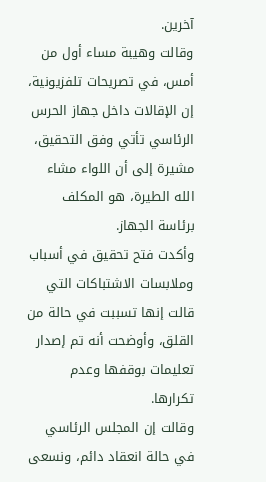آخرين.
وقالت وهيبة مساء أول من أمس، في تصريحات تلفزيونية، إن الإقالات داخل جهاز الحرس الرئاسي تأتي وفق التحقيق، مشيرة إلى أن اللواء مشاء الله الطيرة، هو المكلف برئاسة الجهاز.
وأكدت فتح تحقيق في أسباب وملابسات الاشتباكات التي قالت إنها تسببت في حالة من القلق، وأوضحت أنه تم إصدار تعليمات بوقفها وعدم تكرارها.
وقالت إن المجلس الرئاسي في حالة انعقاد دائم، ونسعى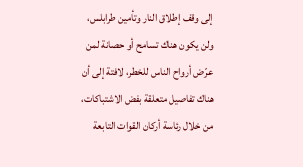إلى وقف إطلاق النار وتأمين طرابلس، ولن يكون هناك تسامح أو حصانة لمن عرّض أرواح الناس للخطر، لافتة إلى أن هناك تفاصيل متعلقة بفض الاشتباكات، من خلال رئاسة أركان القوات التابعة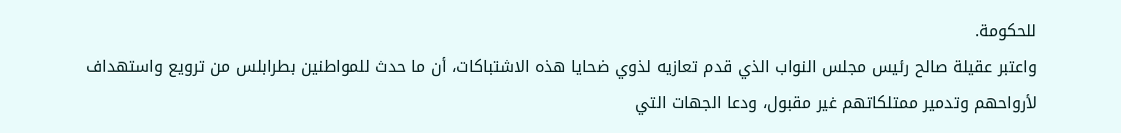للحكومة.
واعتبر عقيلة صالح رئيس مجلس النواب الذي قدم تعازيه لذوي ضحايا هذه الاشتباكات، أن ما حدث للمواطنين بطرابلس من ترويع واستهداف لأرواحهم وتدمير ممتلكاتهم غير مقبول، ودعا الجهات التي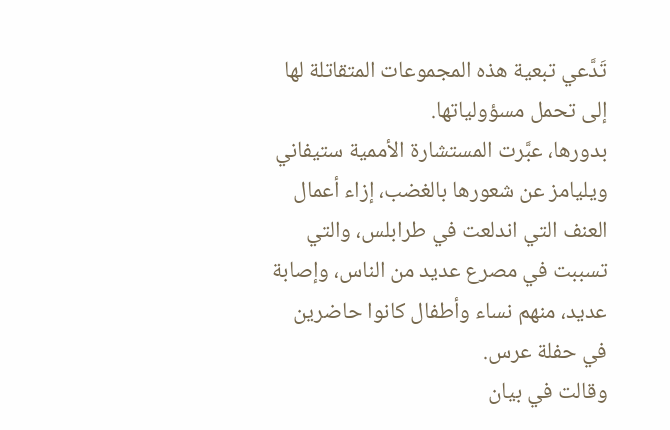تَدَّعي تبعية هذه المجموعات المتقاتلة لها إلى تحمل مسؤولياتها.
بدورها، عبَّرت المستشارة الأممية ستيفاني ويليامز عن شعورها بالغضب، إزاء أعمال العنف التي اندلعت في طرابلس، والتي تسببت في مصرع عديد من الناس، وإصابة عديد، منهم نساء وأطفال كانوا حاضرين في حفلة عرس.
وقالت في بيان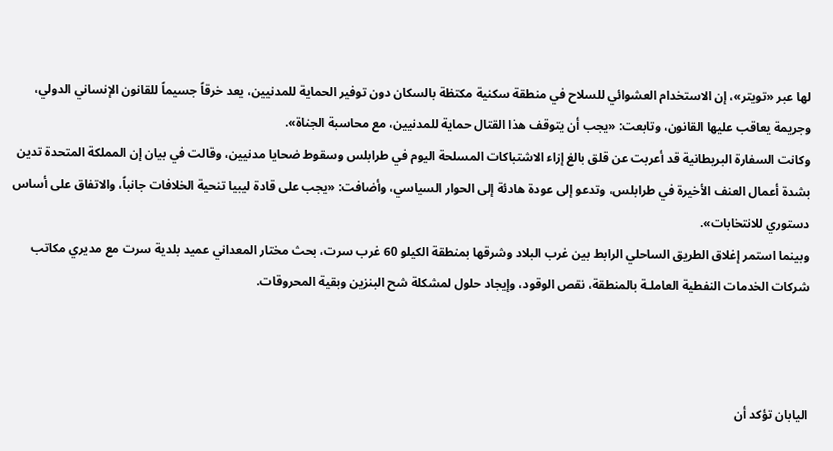لها عبر «تويتر»، إن الاستخدام العشوائي للسلاح في منطقة سكنية مكتظة بالسكان دون توفير الحماية للمدنيين، يعد خرقاً جسيماً للقانون الإنساني الدولي، وجريمة يعاقب عليها القانون، وتابعت: «يجب أن يتوقف هذا القتال حماية للمدنيين، مع محاسبة الجناة».
وكانت السفارة البريطانية قد أعربت عن قلق بالغ إزاء الاشتباكات المسلحة اليوم في طرابلس وسقوط ضحايا مدنيين، وقالت في بيان إن المملكة المتحدة تدين بشدة أعمال العنف الأخيرة في طرابلس، وتدعو إلى عودة هادئة إلى الحوار السياسي، وأضافت: «يجب على قادة ليبيا تنحية الخلافات جانباً، والاتفاق على أساس دستوري للانتخابات».
وبينما استمر إغلاق الطريق الساحلي الرابط بين غرب البلاد وشرقها بمنطقة الكيلو 60 غرب سرت، بحث مختار المعداني عميد بلدية سرت مع مديري مكاتب شركات الخدمات النفطية العاملـة بالمنطقة، نقص الوقود، وإيجاد حلول لمشكلة شح البنزين وبقية المحروقات.



اليابان تؤكد أن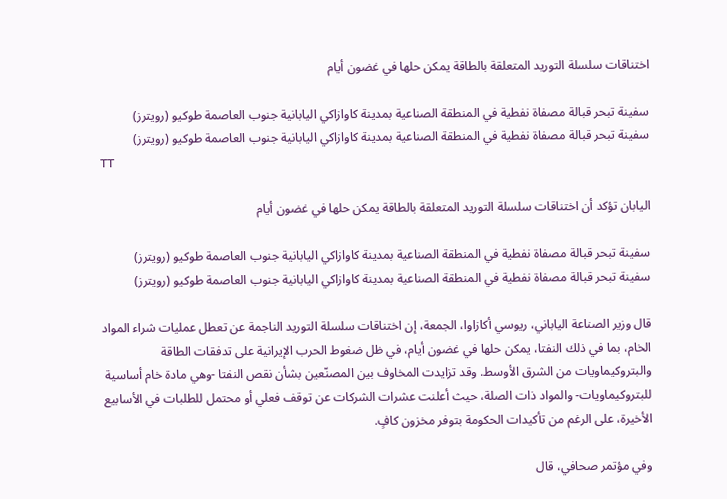اختناقات سلسلة التوريد المتعلقة بالطاقة يمكن حلها في غضون أيام

سفينة تبحر قبالة مصفاة نفطية في المنطقة الصناعية بمدينة كاوازاكي اليابانية جنوب العاصمة طوكيو (رويترز)
سفينة تبحر قبالة مصفاة نفطية في المنطقة الصناعية بمدينة كاوازاكي اليابانية جنوب العاصمة طوكيو (رويترز)
TT

اليابان تؤكد أن اختناقات سلسلة التوريد المتعلقة بالطاقة يمكن حلها في غضون أيام

سفينة تبحر قبالة مصفاة نفطية في المنطقة الصناعية بمدينة كاوازاكي اليابانية جنوب العاصمة طوكيو (رويترز)
سفينة تبحر قبالة مصفاة نفطية في المنطقة الصناعية بمدينة كاوازاكي اليابانية جنوب العاصمة طوكيو (رويترز)

قال وزير الصناعة الياباني، ريوسي أكازاوا، الجمعة، إن اختناقات سلسلة التوريد الناجمة عن تعطل عمليات شراء المواد الخام، بما في ذلك النفتا، يمكن حلها في غضون أيام، في ظل ضغوط الحرب الإيرانية على تدفقات الطاقة والبتروكيماويات من الشرق الأوسط. وقد تزايدت المخاوف بين المصنّعين بشأن نقص النفتا -وهي مادة خام أساسية للبتروكيماويات- والمواد ذات الصلة، حيث أعلنت عشرات الشركات عن توقف فعلي أو محتمل للطلبات في الأسابيع الأخيرة، على الرغم من تأكيدات الحكومة بتوفر مخزون كافٍ.

وفي مؤتمر صحافي، قال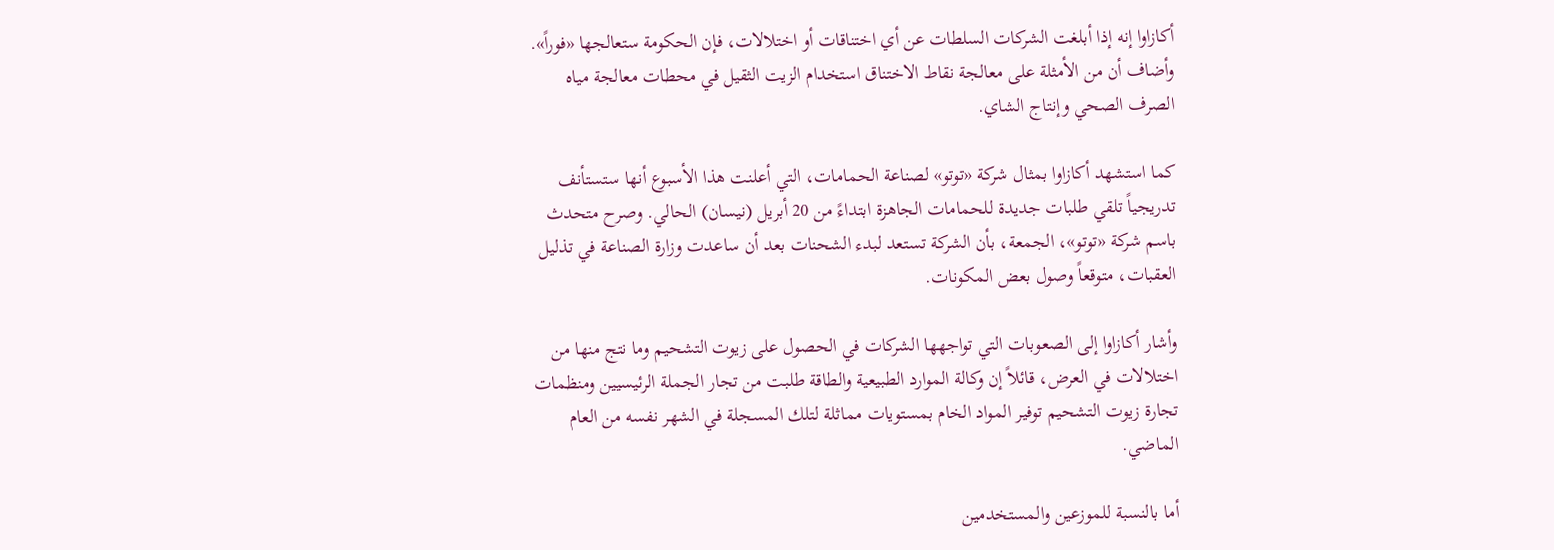أكازاوا إنه إذا أبلغت الشركات السلطات عن أي اختناقات أو اختلالات، فإن الحكومة ستعالجها «فوراً». وأضاف أن من الأمثلة على معالجة نقاط الاختناق استخدام الزيت الثقيل في محطات معالجة مياه الصرف الصحي وإنتاج الشاي.

كما استشهد أكازاوا بمثال شركة «توتو» لصناعة الحمامات، التي أعلنت هذا الأسبوع أنها ستستأنف تدريجياً تلقي طلبات جديدة للحمامات الجاهزة ابتداءً من 20 أبريل (نيسان) الحالي. وصرح متحدث باسم شركة «توتو»، الجمعة، بأن الشركة تستعد لبدء الشحنات بعد أن ساعدت وزارة الصناعة في تذليل العقبات، متوقعاً وصول بعض المكونات.

وأشار أكازاوا إلى الصعوبات التي تواجهها الشركات في الحصول على زيوت التشحيم وما نتج منها من اختلالات في العرض، قائلاً إن وكالة الموارد الطبيعية والطاقة طلبت من تجار الجملة الرئيسيين ومنظمات تجارة زيوت التشحيم توفير المواد الخام بمستويات مماثلة لتلك المسجلة في الشهر نفسه من العام الماضي.

أما بالنسبة للموزعين والمستخدمين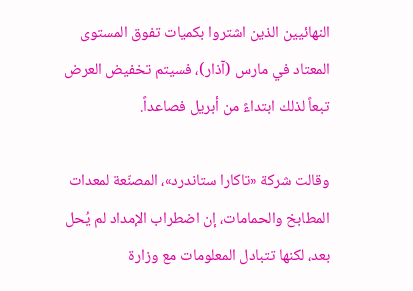النهائيين الذين اشتروا بكميات تفوق المستوى المعتاد في مارس (آذار)، فسيتم تخفيض العرض تبعاً لذلك ابتداءً من أبريل فصاعداً.

وقالت شركة «تاكارا ستاندرد»، المصنّعة لمعدات المطابخ والحمامات، إن اضطراب الإمداد لم يُحل بعد، لكنها تتبادل المعلومات مع وزارة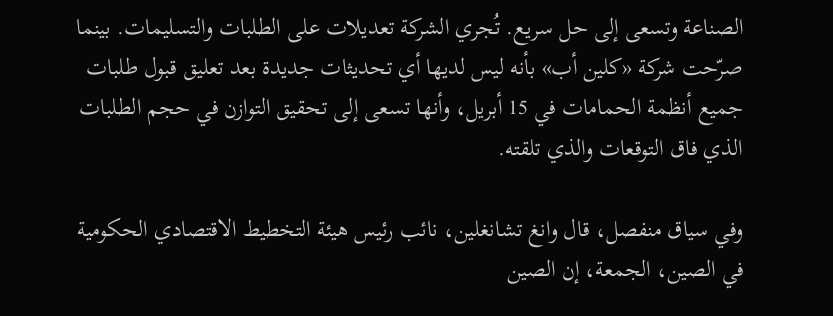الصناعة وتسعى إلى حل سريع. تُجري الشركة تعديلات على الطلبات والتسليمات. بينما صرّحت شركة «كلين أب» بأنه ليس لديها أي تحديثات جديدة بعد تعليق قبول طلبات جميع أنظمة الحمامات في 15 أبريل، وأنها تسعى إلى تحقيق التوازن في حجم الطلبات الذي فاق التوقعات والذي تلقته.

وفي سياق منفصل، قال وانغ تشانغلين، نائب رئيس هيئة التخطيط الاقتصادي الحكومية في الصين، الجمعة، إن الصين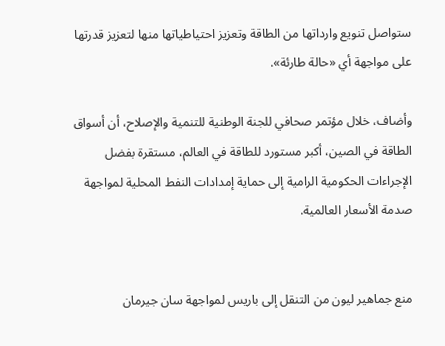ستواصل تنويع وارداتها من الطاقة وتعزيز احتياطياتها منها لتعزيز قدرتها على مواجهة أي «حالة طارئة».

وأضاف، خلال مؤتمر صحافي للجنة الوطنية للتنمية والإصلاح، أن أسواق الطاقة في الصين، أكبر مستورد للطاقة في العالم، مستقرة بفضل الإجراءات الحكومية الرامية إلى حماية إمدادات النفط المحلية لمواجهة صدمة الأسعار العالمية.


منع جماهير ليون من التنقل إلى باريس لمواجهة سان جيرمان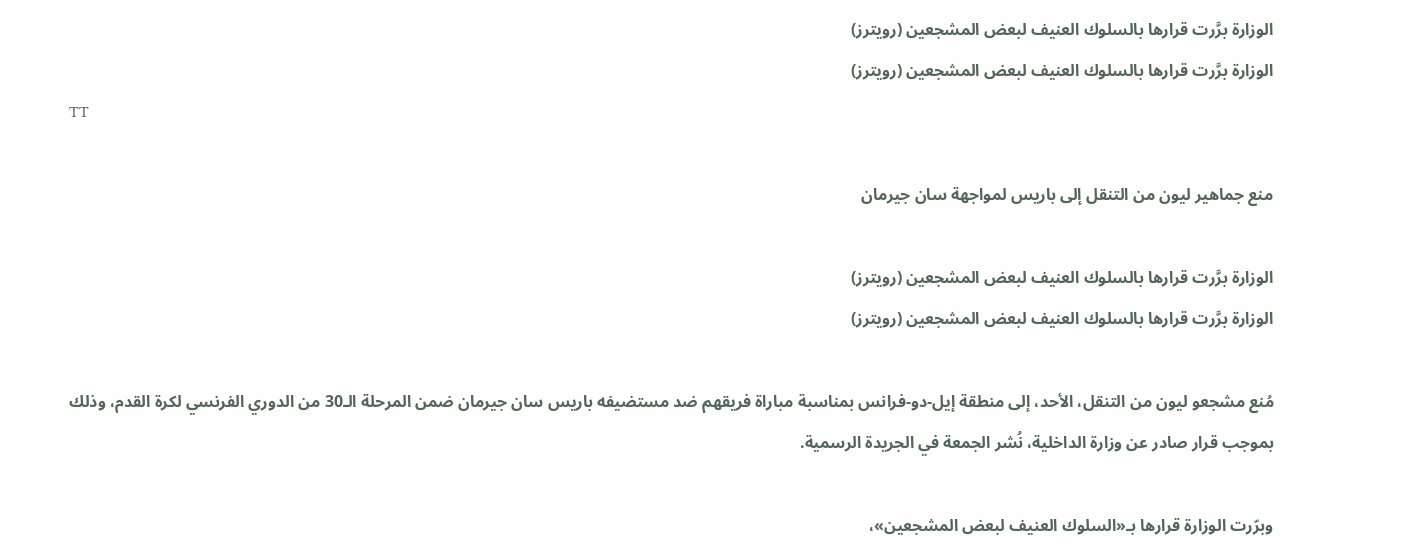الوزارة برَّرت قرارها بالسلوك العنيف لبعض المشجعين (رويترز)
الوزارة برَّرت قرارها بالسلوك العنيف لبعض المشجعين (رويترز)
TT

منع جماهير ليون من التنقل إلى باريس لمواجهة سان جيرمان

الوزارة برَّرت قرارها بالسلوك العنيف لبعض المشجعين (رويترز)
الوزارة برَّرت قرارها بالسلوك العنيف لبعض المشجعين (رويترز)

مُنع مشجعو ليون من التنقل، الأحد، إلى منطقة إيل-دو-فرانس بمناسبة مباراة فريقهم ضد مستضيفه باريس سان جيرمان ضمن المرحلة الـ30 من الدوري الفرنسي لكرة القدم، وذلك بموجب قرار صادر عن وزارة الداخلية، نُشر الجمعة في الجريدة الرسمية.

وبرّرت الوزارة قرارها بـ«السلوك العنيف لبعض المشجعين»،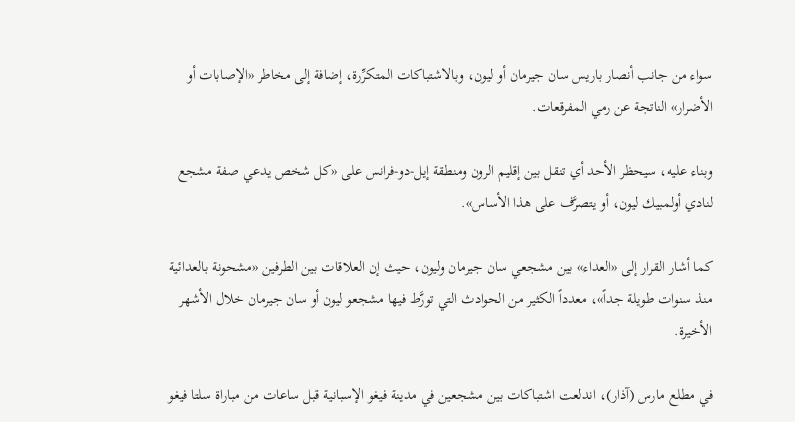سواء من جانب أنصار باريس سان جيرمان أو ليون، وبالاشتباكات المتكرِّرة، إضافة إلى مخاطر «الإصابات أو الأضرار» الناتجة عن رمي المفرقعات.

وبناء عليه، سيحظر الأحد أي تنقل بين إقليم الرون ومنطقة إيل-دو-فرانس على «كل شخص يدعي صفة مشجع لنادي أولمبيك ليون، أو يتصرَّف على هذا الأساس».

كما أشار القرار إلى «العداء» بين مشجعي سان جيرمان وليون، حيث إن العلاقات بين الطرفين «مشحونة بالعدائية منذ سنوات طويلة جداً»، معدداً الكثير من الحوادث التي تورَّط فيها مشجعو ليون أو سان جيرمان خلال الأشهر الأخيرة.

في مطلع مارس (آذار)، اندلعت اشتباكات بين مشجعين في مدينة فيغو الإسبانية قبل ساعات من مباراة سلتا فيغو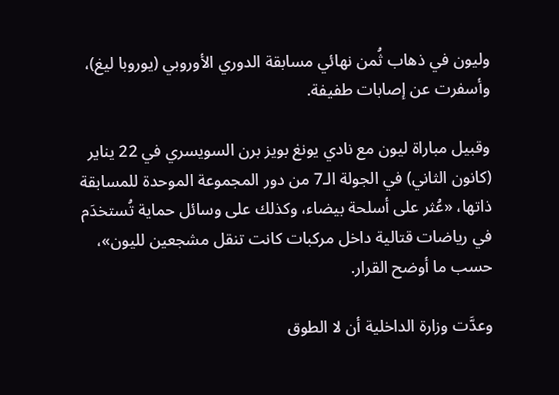وليون في ذهاب ثُمن نهائي مسابقة الدوري الأوروبي (يوروبا ليغ)، وأسفرت عن إصابات طفيفة.

وقبيل مباراة ليون مع نادي يونغ بويز برن السويسري في 22 يناير (كانون الثاني) في الجولة الـ7 من دور المجموعة الموحدة للمسابقة ذاتها، «عُثر على أسلحة بيضاء، وكذلك على وسائل حماية تُستخدَم في رياضات قتالية داخل مركبات كانت تنقل مشجعين لليون»، حسب ما أوضح القرار.

وعدَّت وزارة الداخلية أن لا الطوق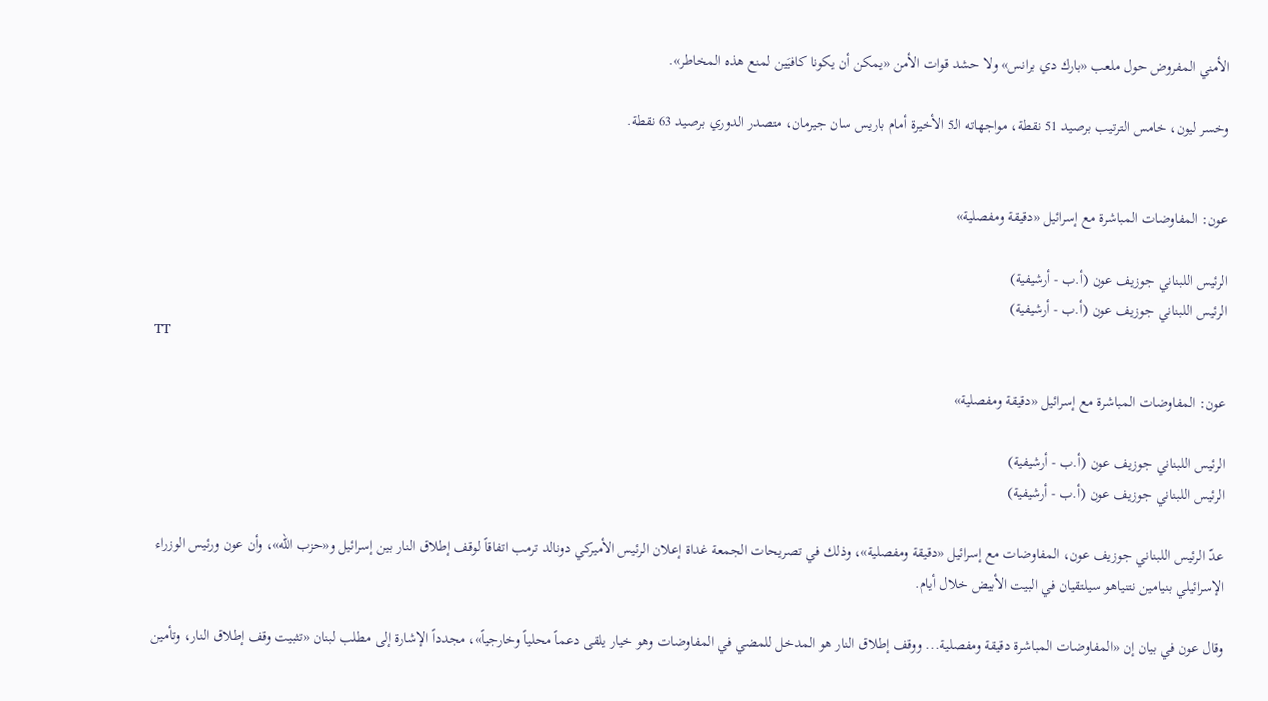الأمني المفروض حول ملعب «بارك دي برانس» ولا حشد قوات الأمن «يمكن أن يكونا كافيَين لمنع هذه المخاطر».

وخسر ليون، خامس الترتيب برصيد 51 نقطة، مواجهاته الـ5 الأخيرة أمام باريس سان جيرمان، متصدر الدوري برصيد 63 نقطة.


عون: المفاوضات المباشرة مع إسرائيل «دقيقة ومفصلية»

الرئيس اللبناني جوزيف عون (أ.ب - أرشيفية)
الرئيس اللبناني جوزيف عون (أ.ب - أرشيفية)
TT

عون: المفاوضات المباشرة مع إسرائيل «دقيقة ومفصلية»

الرئيس اللبناني جوزيف عون (أ.ب - أرشيفية)
الرئيس اللبناني جوزيف عون (أ.ب - أرشيفية)

عدّ الرئيس اللبناني جوزيف عون، المفاوضات مع إسرائيل «دقيقة ومفصلية»، وذلك في تصريحات الجمعة غداة إعلان الرئيس الأميركي دونالد ترمب اتفاقاً لوقف إطلاق النار بين إسرائيل و«حزب الله»، وأن عون ورئيس الوزراء الإسرائيلي بنيامين نتنياهو سيلتقيان في البيت الأبيض خلال أيام.

وقال عون في بيان إن «المفاوضات المباشرة دقيقة ومفصلية... ووقف إطلاق النار هو المدخل للمضي في المفاوضات وهو خيار يلقى دعماً محلياً وخارجياً»، مجدداً الإشارة إلى مطلب لبنان «تثبيت وقف إطلاق النار، وتأمين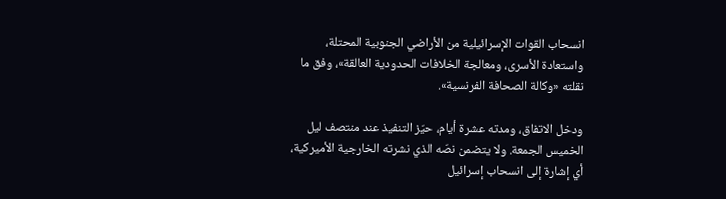انسحاب القوات الإسرائيلية من الأراضي الجنوبية المحتلة، واستعادة الأسرى، ومعالجة الخلافات الحدودية العالقة»، وفق ما نقلته «وكالة الصحافة الفرنسية».

ودخل الاتفاق، ومدته عشرة أيام، حيّز التنفيذ عند منتصف ليل الخميس الجمعة. ولا يتضمن نصّه الذي نشرته الخارجية الأميركية، أي إشارة إلى انسحاب إسرائيل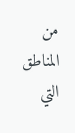من المناطق التي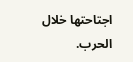اجتاحتها خلال الحرب.